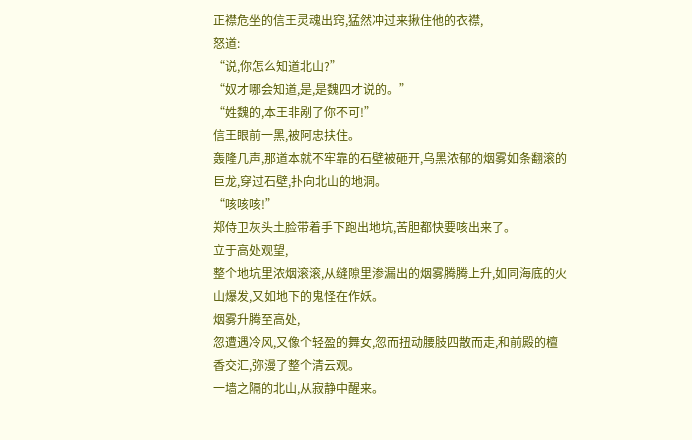正襟危坐的信王灵魂出窍,猛然冲过来揪住他的衣襟,
怒道:
“说,你怎么知道北山?”
“奴才哪会知道,是,是魏四才说的。”
“姓魏的,本王非剐了你不可!”
信王眼前一黑,被阿忠扶住。
轰隆几声,那道本就不牢靠的石壁被砸开,乌黑浓郁的烟雾如条翻滚的巨龙,穿过石壁,扑向北山的地洞。
“咳咳咳!”
郑侍卫灰头土脸带着手下跑出地坑,苦胆都快要咳出来了。
立于高处观望,
整个地坑里浓烟滚滚,从缝隙里渗漏出的烟雾腾腾上升,如同海底的火山爆发,又如地下的鬼怪在作妖。
烟雾升腾至高处,
忽遭遇冷风,又像个轻盈的舞女,忽而扭动腰肢四散而走,和前殿的檀香交汇,弥漫了整个清云观。
一墙之隔的北山,从寂静中醒来。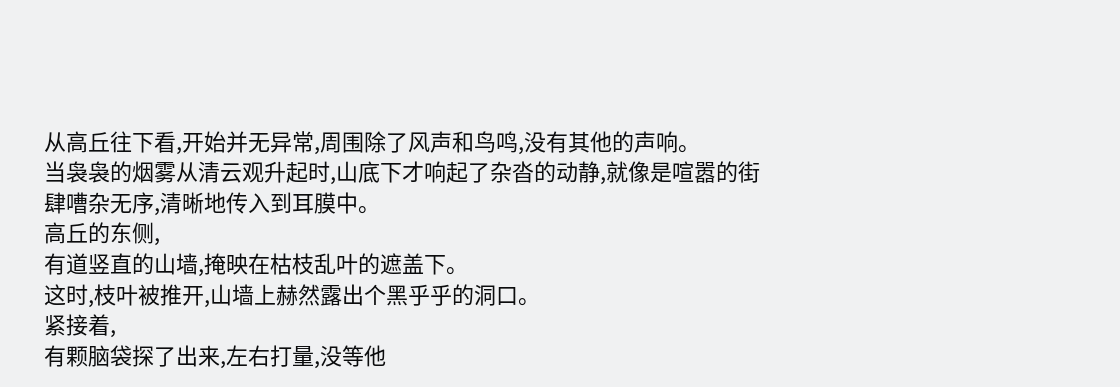从高丘往下看,开始并无异常,周围除了风声和鸟鸣,没有其他的声响。
当袅袅的烟雾从清云观升起时,山底下才响起了杂沓的动静,就像是喧嚣的街肆嘈杂无序,清晰地传入到耳膜中。
高丘的东侧,
有道竖直的山墙,掩映在枯枝乱叶的遮盖下。
这时,枝叶被推开,山墙上赫然露出个黑乎乎的洞口。
紧接着,
有颗脑袋探了出来,左右打量,没等他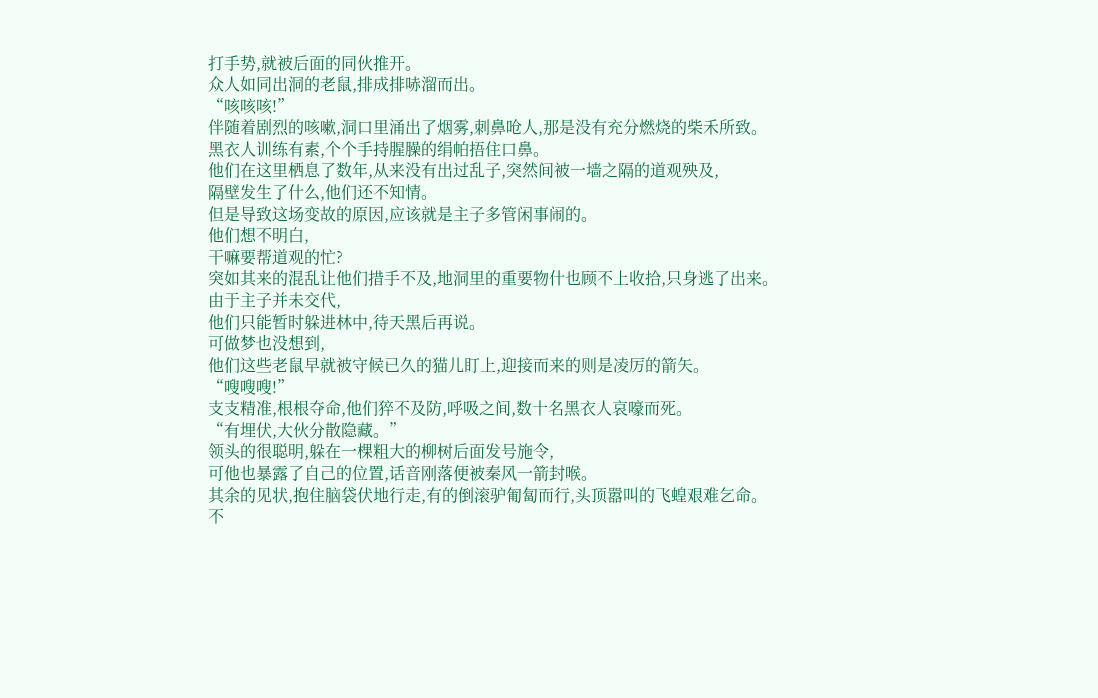打手势,就被后面的同伙推开。
众人如同出洞的老鼠,排成排哧溜而出。
“咳咳咳!”
伴随着剧烈的咳嗽,洞口里涌出了烟雾,刺鼻呛人,那是没有充分燃烧的柴禾所致。
黑衣人训练有素,个个手持腥臊的绢帕捂住口鼻。
他们在这里栖息了数年,从来没有出过乱子,突然间被一墙之隔的道观殃及,
隔壁发生了什么,他们还不知情。
但是导致这场变故的原因,应该就是主子多管闲事闹的。
他们想不明白,
干嘛要帮道观的忙?
突如其来的混乱让他们措手不及,地洞里的重要物什也顾不上收拾,只身逃了出来。
由于主子并未交代,
他们只能暂时躲进林中,待天黑后再说。
可做梦也没想到,
他们这些老鼠早就被守候已久的猫儿盯上,迎接而来的则是凌厉的箭矢。
“嗖嗖嗖!”
支支精准,根根夺命,他们猝不及防,呼吸之间,数十名黑衣人哀嚎而死。
“有埋伏,大伙分散隐藏。”
领头的很聪明,躲在一棵粗大的柳树后面发号施令,
可他也暴露了自己的位置,话音刚落便被秦风一箭封喉。
其余的见状,抱住脑袋伏地行走,有的倒滚驴匍匐而行,头顶嚣叫的飞蝗艰难乞命。
不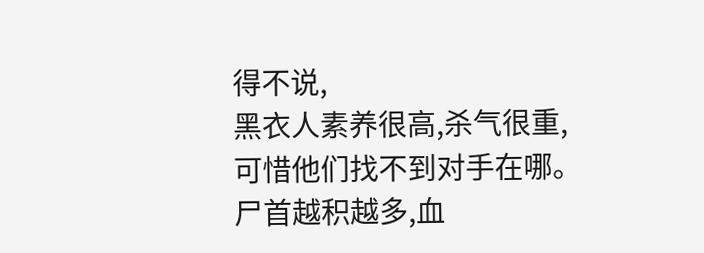得不说,
黑衣人素养很高,杀气很重,
可惜他们找不到对手在哪。
尸首越积越多,血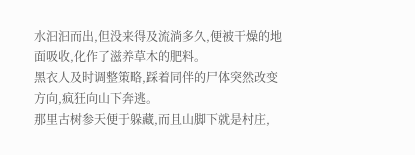水汩汩而出,但没来得及流淌多久,便被干燥的地面吸收,化作了滋养草木的肥料。
黑衣人及时调整策略,踩着同伴的尸体突然改变方向,疯狂向山下奔逃。
那里古树参天便于躲藏,而且山脚下就是村庄,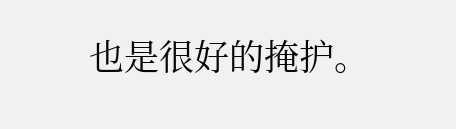也是很好的掩护。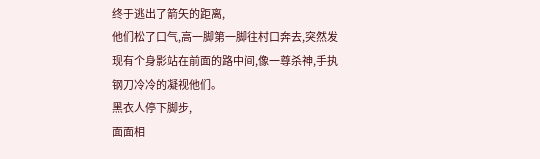终于逃出了箭矢的距离,
他们松了口气,高一脚第一脚往村口奔去,突然发现有个身影站在前面的路中间,像一尊杀神,手执钢刀冷冷的凝视他们。
黑衣人停下脚步,
面面相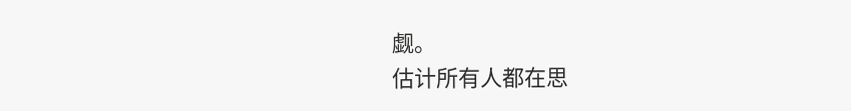觑。
估计所有人都在思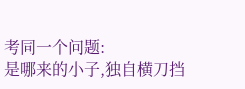考同一个问题:
是哪来的小子,独自横刀挡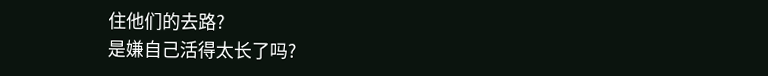住他们的去路?
是嫌自己活得太长了吗?